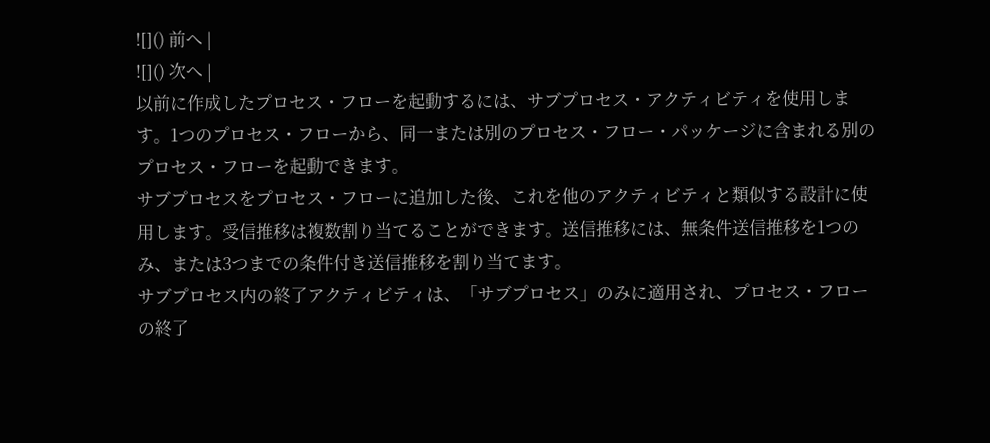![]() 前へ |
![]() 次へ |
以前に作成したプロセス・フローを起動するには、サブプロセス・アクティビティを使用します。1つのプロセス・フローから、同一または別のプロセス・フロー・パッケージに含まれる別のプロセス・フローを起動できます。
サブプロセスをプロセス・フローに追加した後、これを他のアクティビティと類似する設計に使用します。受信推移は複数割り当てることができます。送信推移には、無条件送信推移を1つのみ、または3つまでの条件付き送信推移を割り当てます。
サブプロセス内の終了アクティビティは、「サブプロセス」のみに適用され、プロセス・フローの終了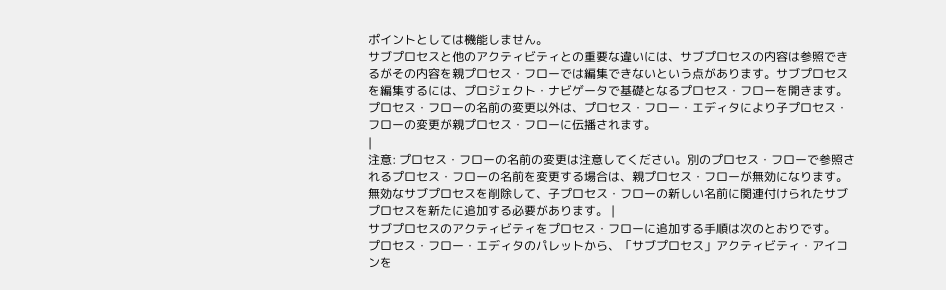ポイントとしては機能しません。
サブプロセスと他のアクティビティとの重要な違いには、サブプロセスの内容は参照できるがその内容を親プロセス・フローでは編集できないという点があります。サブプロセスを編集するには、プロジェクト・ナビゲータで基礎となるプロセス・フローを開きます。プロセス・フローの名前の変更以外は、プロセス・フロー・エディタにより子プロセス・フローの変更が親プロセス・フローに伝播されます。
|
注意: プロセス・フローの名前の変更は注意してください。別のプロセス・フローで参照されるプロセス・フローの名前を変更する場合は、親プロセス・フローが無効になります。無効なサブプロセスを削除して、子プロセス・フローの新しい名前に関連付けられたサブプロセスを新たに追加する必要があります。 |
サブプロセスのアクティビティをプロセス・フローに追加する手順は次のとおりです。
プロセス・フロー・エディタのパレットから、「サブプロセス」アクティビティ・アイコンを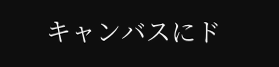キャンバスにド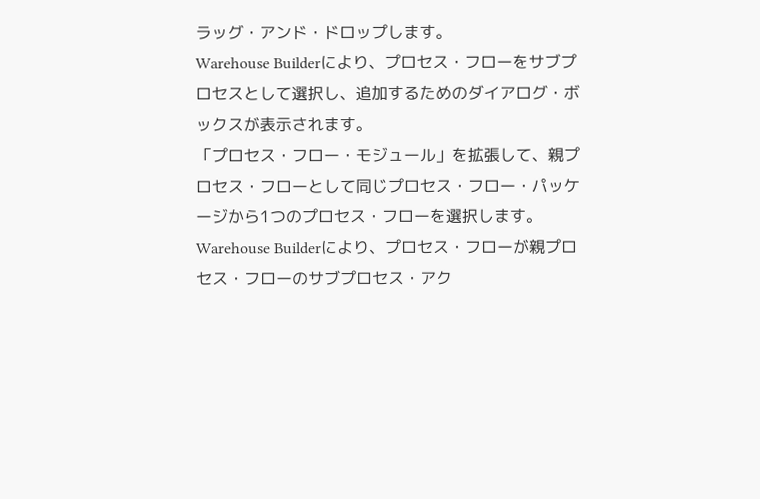ラッグ・アンド・ドロップします。
Warehouse Builderにより、プロセス・フローをサブプロセスとして選択し、追加するためのダイアログ・ボックスが表示されます。
「プロセス・フロー・モジュール」を拡張して、親プロセス・フローとして同じプロセス・フロー・パッケージから1つのプロセス・フローを選択します。
Warehouse Builderにより、プロセス・フローが親プロセス・フローのサブプロセス・アク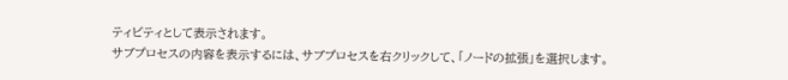ティビティとして表示されます。
サブプロセスの内容を表示するには、サブプロセスを右クリックして、「ノードの拡張」を選択します。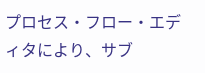プロセス・フロー・エディタにより、サブ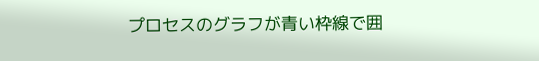プロセスのグラフが青い枠線で囲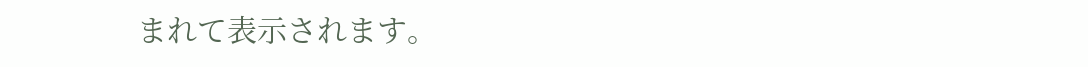まれて表示されます。